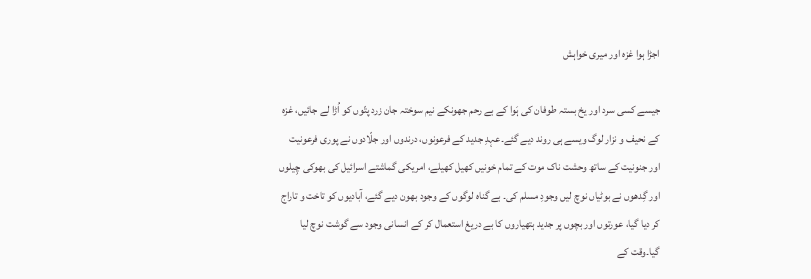اجڑا ہوا غزہ اور میری خواہش

جیسے کسی سرد اور یخ بستہ طوفان کی ہَوا کے بے رحم جھونکے نیم سوختہ جان زرد پتّوں کو اُڑا لے جائیں، غزہ کے نحیف و نزار لوگ ویسے ہی روند دیے گئے۔عہدِ جدید کے فرعونوں، درندوں اور جلّادوں نے پوری فرعونیت اور جنونیت کے ساتھ وحشت ناک موت کے تمام خونیں کھیل کھیلے، امریکی گماشتے اسرائیل کی بھوکی چِیلوں اور گِدھوں نے بوٹیاں نوچ لیں وجودِ مسلم کی۔ بے گناہ لوگوں کے وجود بھون دیے گئے، آبادیوں کو تاخت و تاراج کر دیا گیا، عورتوں اور بچوں پر جدید ہتھیاروں کا بے دریغ استعمال کر کے انسانی وجود سے گوشت نوچ لیا گیا۔وقت کے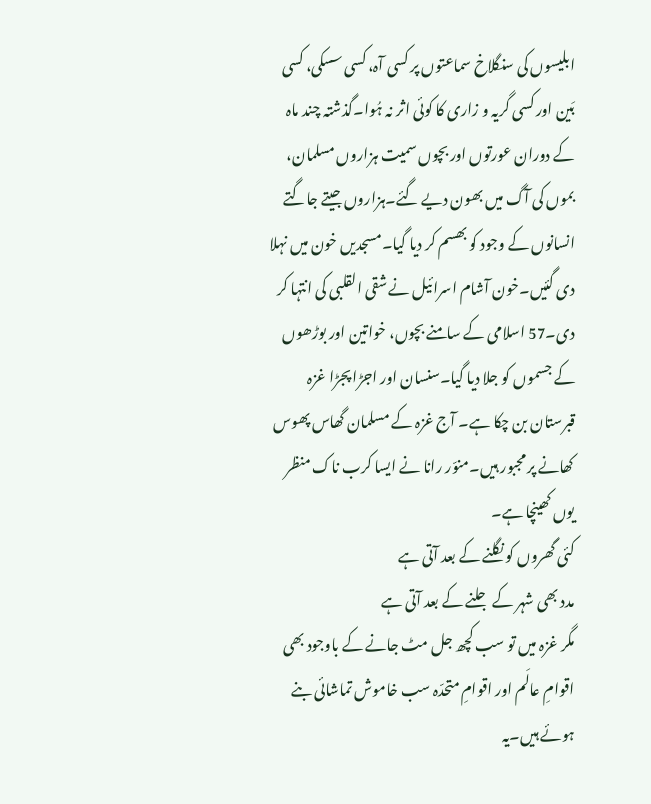ابلیسوں کی سنگلاخ سماعتوں پر کسی آہ، کسی سسکی، کسی بَین اور کسی گریہ و زاری کا کوئی اثر نہ ہُوا۔گذشتہ چند ماہ کے دوران عورتوں اور بچوں سمیت ہزاروں مسلمان، بموں کی آگ میں بھون دیے گئے۔ہزاروں جیتے جاگتے انسانوں کے وجود کو بھسم کر دیا گیا۔مسجدیں خون میں نہلا دی گئیں۔خون آشام اسرائیل نے شقی القلبی کی انتہا کر دی۔57 اسلامی کے سامنے بچوں، خواتین اور بوڑھوں کے جسموں کو جلا دیا گیا۔سنسان اور اجڑا پجڑا غزہ قبرستان بن چکا ہے۔ آج غزہ کے مسلمان گھاس پھوس کھانے پر مجبور ہیں۔منوّر رانا نے ایسا کرب ناک منظر یوں کھینچا ہے۔
کئی گھروں کو نگلنے کے بعد آتی ہے
مدد بھی شہر کے جلنے کے بعد آتی ہے
مگر غزہ میں تو سب کچھ جل مٹ جانے کے باوجود بھی اقوامِ عالَم اور اقوامِ متحدّہ سب خاموش تماشائی بنے ہوئے ہیں۔یہ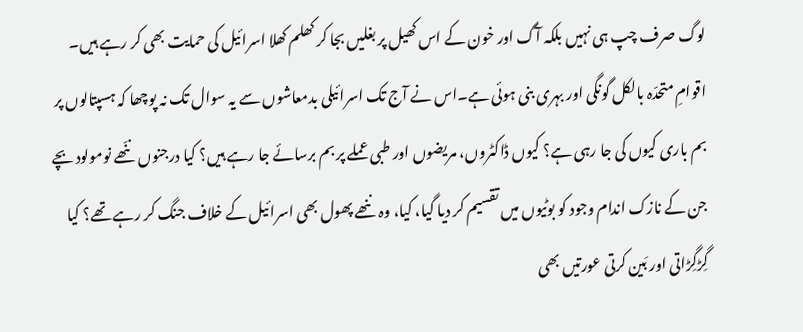لوگ صرف چپ ہی نہیں بلکہ آگ اور خون کے اس کھیل پر بغلیں بجا کر کھلم کھلا اسرائیل کی حمایت بھی کر رہے ہیں۔
اقوامِ متحدّہ بالکل گونگی اور بہری بنی ہوئی ہے۔اس نے آج تک اسرائیلی بدمعاشوں سے یہ سوال تک نہ پوچھا کہ ہسپتالوں پر بم باری کیوں کی جا رہی ہے؟ کیوں ڈاکٹروں، مریضوں اور طبی عملے پر بم برسائے جا رہے ہیں؟ کیا درجنوں ننّھے نومولود بچے جن کے نازک اندام وجود کو بوٹیوں میں تقسیم کر دیا گیا، کیا، وہ ننھے پھول بھی اسرائیل کے خلاف جنگ کر رہے تھے؟ کیا گِڑگِڑاتی اور بَین کرتی عورتیں بھی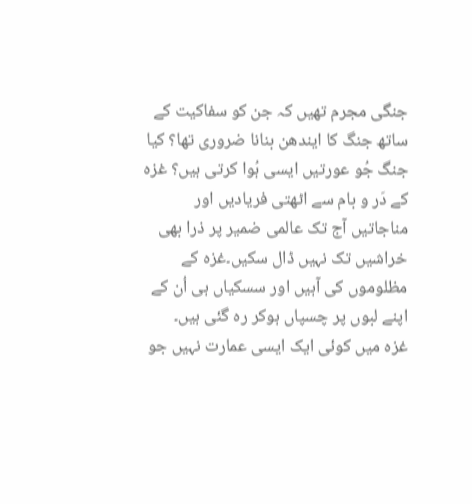جنگی مجرم تھیں کہ جن کو سفاکیت کے ساتھ جنگ کا ایندھن بنانا ضروری تھا؟ کیا جنگ جُو عورتیں ایسی ہُوا کرتی ہیں؟ غزہ کے دَر و بام سے اٹھتی فریادیں اور مناجاتیں آج تک عالمی ضمیر پر ذرا بھی خراشیں تک نہیں ڈال سکیں۔غزہ کے مظلوموں کی آہیں اور سسکیاں ہی اُن کے اپنے لبوں پر چسپاں ہوکر رہ گئی ہیں۔
غزہ میں کوئی ایک ایسی عمارت نہیں جو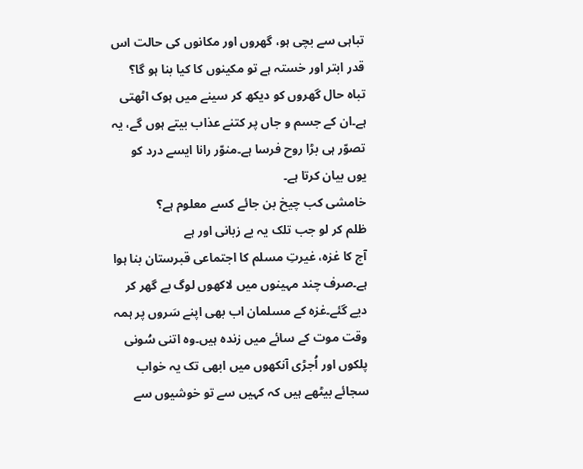تباہی سے بچی ہو، گھروں اور مکانوں کی حالت اس قدر ابتر اور خستہ ہے تو مکینوں کا کیا بنا ہو گا؟ تباہ حال گھروں کو دیکھ کر سینے میں ہوک اٹھتی ہے۔ان کے جسم و جاں پر کتنے عذاب بیتے ہوں گے، یہ تصوّر ہی بڑا روح فرسا ہے۔منوّر رانا ایسے درد کو یوں بیان کرتا ہے۔
خامشی کب چیخ بن جائے کسے معلوم ہے؟
ظلم کر لو جب تلک یہ بے زبانی اور ہے
آج کا غزہ، غیرتِ مسلم کا اجتماعی قبرستان بنا ہوا ہے۔صرف چند مہینوں میں لاکھوں لوگ بے گھر کر دیے گئے۔غزہ کے مسلمان اب بھی اپنے سَروں پر ہمہ وقت موت کے سائے میں زندہ ہیں۔وہ اتنی سُونی پلکوں اور اُجڑی آنکھوں میں ابھی تک یہ خواب سجائے بیٹھے ہیں کہ کہیں سے تو خوشیوں سے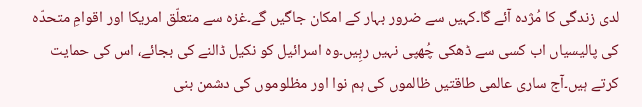لدی زندگی کا مُژدہ آئے گا۔کہیں سے ضرور بہار کے امکان جاگیں گے۔غزہ سے متعلّق امریکا اور اقوامِ متحدّہ کی پالیسیاں اب کسی سے ڈھکی چُھپی نہیں رہِیں۔وہ اسرائیل کو نکیل ڈالنے کی بجائے، اس کی حمایت کرتے ہیں۔آج ساری عالمی طاقتیں ظالموں کی ہم نوا اور مظلوموں کی دشمن بنی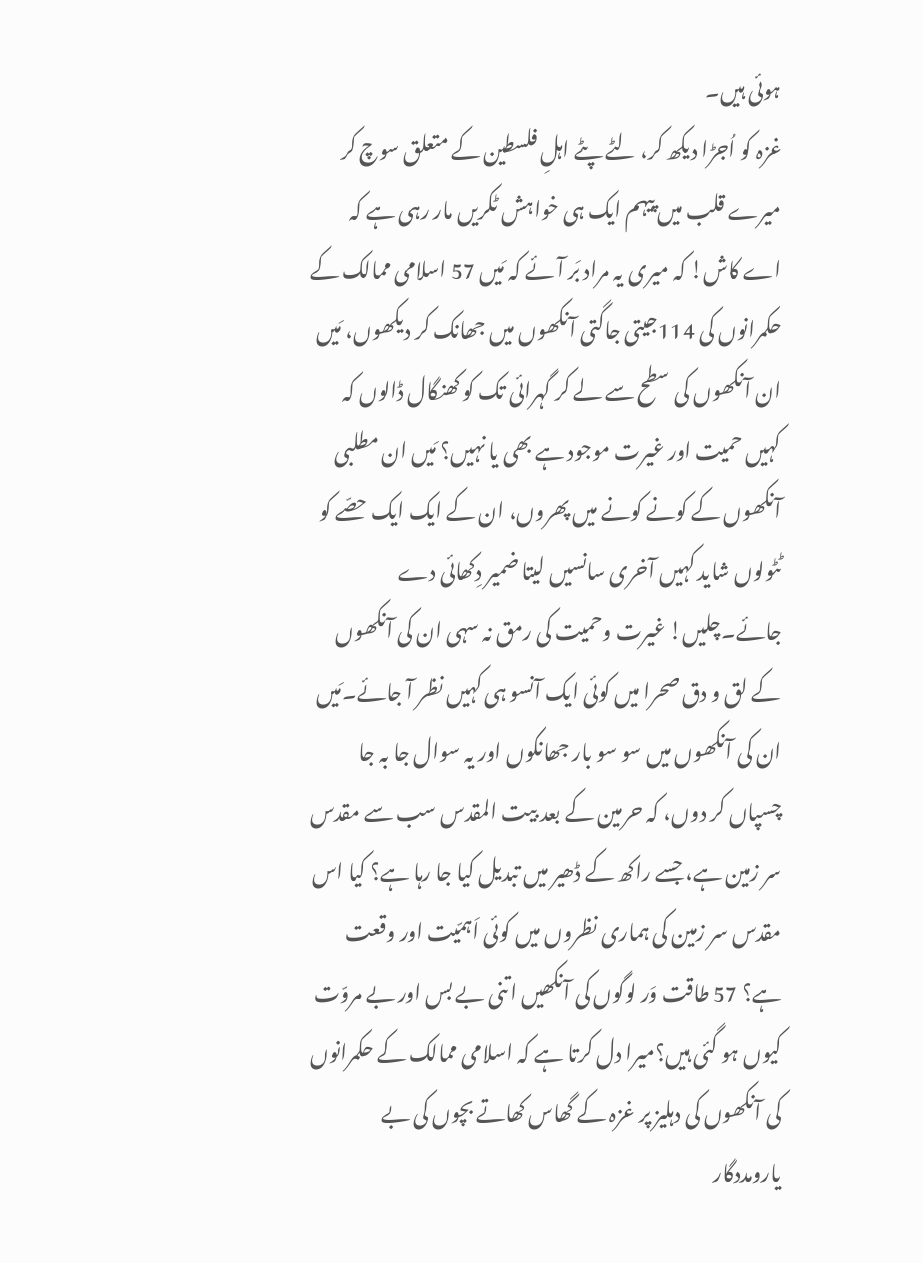ہوئی ہیں۔
غزہ کو اُجڑا دیکھ کر، لٹے پٹے اہلِ فلسطین کے متعلق سوچ کر میرے قلب میں پیہم ایک ہی خواہش ٹکریں مار رہی ہے کہ اے کاش! کہ میری یہ مراد بَر آئے کہ مَیں 57 اسلامی ممالک کے حکمرانوں کی 114جیتی جاگتی آنکھوں میں جھانک کر دیکھوں، مَیں ان آنکھوں کی سطح سے لے کر گہرائی تک کو کھنگال ڈالوں کہ کہیں حمیت اور غیرت موجود ہے بھی یا نہیں؟ مَیں ان مطلبی آنکھوں کے کونے کونے میں پھروں، ان کے ایک ایک حصّے کو ٹٹولوں شاید کہیں آخری سانسیں لیتا ضمیر دِکھائی دے جائے۔چلیں! غیرت وحمیت کی رمق نہ سہی ان کی آنکھوں کے لق و دق صحرا میں کوئی ایک آنسو ہی کہیں نظر آ جائے۔مَیں ان کی آنکھوں میں سو سو بار جھانکوں اور یہ سوال جا بہ جا چسپاں کر دوں، کہ حرمین کے بعد بیت المقدس سب سے مقدس سر زمین ہے، جسے راکھ کے ڈھیر میں تبدیل کیا جا رہا ہے؟ کیا اس مقدس سر زمین کی ہماری نظروں میں کوئی اَہمّیت اور وقعت ہے؟ 57 طاقت وَر لوگوں کی آنکھیں اتنی بے بس اور بے مروّت کیوں ہو گئی ہیں؟میرا دل کرتا ہے کہ اسلامی ممالک کے حکمرانوں کی آنکھوں کی دہلیز پر غزہ کے گھاس کھاتے بچوں کی بے یارومددگار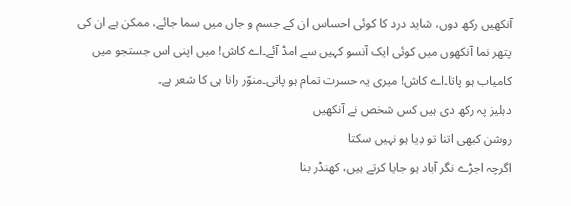آنکھیں رکھ دوں، شاید درد کا کوئی احساس ان کے جسم و جاں میں سما جائے، ممکن ہے ان کی پتھر نما آنکھوں میں کوئی ایک آنسو کہیں سے امڈ آئے۔اے کاش! میں اپنی اس جستجو میں کامیاب ہو پاتا۔اے کاش! میری یہ حسرت تمام ہو پاتی۔منوّر رانا ہی کا شعر ہے۔
دہلیز پہ رکھ دی ہیں کس شخص نے آنکھیں
روشن کبھی اتنا تو دِیا ہو نہیں سکتا
اگرچہ اجڑے نگر آباد ہو جایا کرتے ہیں، کھنڈر بنا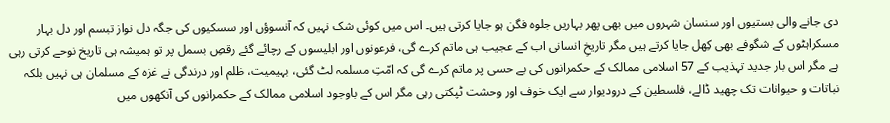دی جانے والی بستیوں اور سنسان شہروں میں بھی پھر بہاریں جلوہ فگن ہو جایا کرتی ہیں۔ اس میں کوئی شک نہیں کہ آنسوؤں اور سسکیوں کی جگہ دل نواز تبسم اور دل بہار مسکراہٹوں کے شگوفے بھی کِھل جایا کرتے ہیں مگر تاریخِ انسانی اب کے عجیب ہی ماتم کرے گی، فرعونوں اور ابلیسوں کے رچائے گئے رقصِ بسمل پر تو ہمیشہ ہی تاریخ نوحے کرتی رہی ہے مگر اس بار جدید تہذیب کے 57 اسلامی ممالک کے حکمرانوں کی بے حسی پر ماتم کرے گی کہ امّتِ مسلمہ لٹ گئی، بہیمیت، ظلم اور درندگی نے غزہ کے مسلمان ہی نہیں بلکہ نباتات و حیوانات تک چھید ڈالے، فلسطین کے درودیوار سے ایک خوف اور وحشت ٹپکتی رہی مگر اس کے باوجود اسلامی ممالک کے حکمرانوں کی آنکھوں میں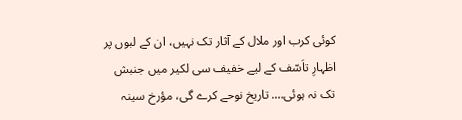کوئی کرب اور ملال کے آثار تک نہیں، ان کے لبوں پر اظہارِ تاَسّف کے لیے خفیف سی لکیر میں جنبش تک نہ ہوئی…. تاریخ نوحے کرے گی، مؤرخ سینہ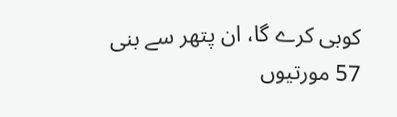کوبی کرے گا، ان پتھر سے بنی 57 مورتیوں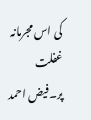کی اس مجرمانہ غفلت پر۔فیض احمد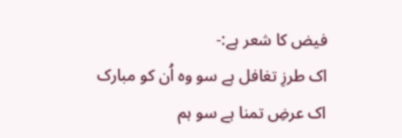فیض کا شعر ہے:-
اک طرزِ تغافل ہے سو وہ اُن کو مبارک
اک عرضِ تمنا ہے سو ہم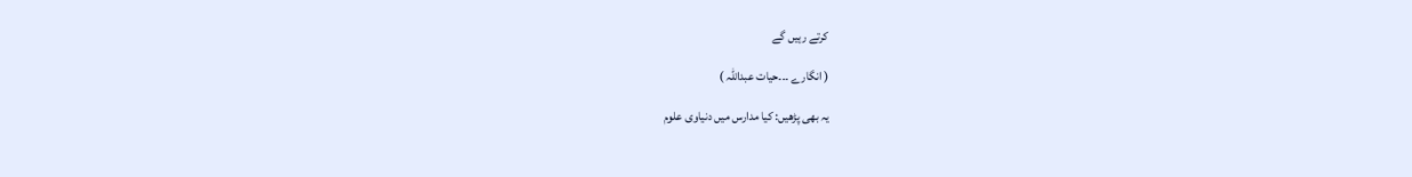کرتے رہیں گے

( انگارے ۔۔۔حیات عبداللہ )

یہ بھی پڑھیں: کیا مدارس میں دنیاوی علوم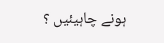ہونے چاہیئیں ؟